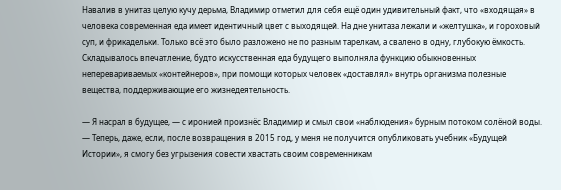Навалив в унитаз целую кучу дерьма, Владимир отметил для себя ещё один удивительный факт, что «входящая» в человека современная еда имеет идентичный цвет с выходящей. На дне унитаза лежали и «желтушка», и гороховый суп, и фрикадельки. Только всё это было разложено не по разным тарелкам, а свалено в одну, глубокую ёмкость. Складывалось впечатление, будто искусственная еда будущего выполняла функцию обыкновенных неперевариваемых «контейнеров», при помощи которых человек «доставлял» внутрь организма полезные вещества, поддерживающие его жизнедеятельность.

— Я насрал в будущее, — с иронией произнёс Владимир и смыл свои «наблюдения» бурным потоком солёной воды. — Теперь, даже, если, после возвращения в 2015 год, у меня не получится опубликовать учебник «Будущей Истории», я смогу без угрызения совести хвастать своим современникам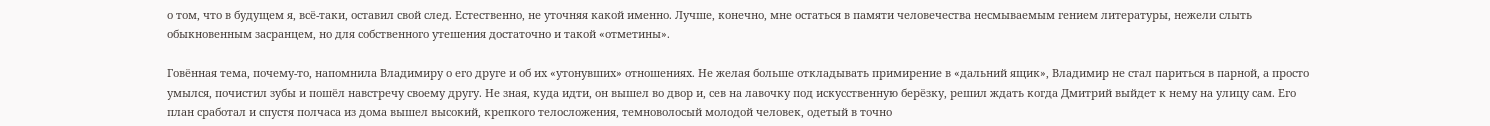о том, что в будущем я, всё-таки, оставил свой след. Естественно, не уточняя какой именно. Лучше, конечно, мне остаться в памяти человечества несмываемым гением литературы, нежели слыть обыкновенным засранцем, но для собственного утешения достаточно и такой «отметины».

Говённая тема, почему-то, напомнила Владимиру о его друге и об их «утонувших» отношениях. Не желая больше откладывать примирение в «дальний ящик», Владимир не стал париться в парной, а просто умылся, почистил зубы и пошёл навстречу своему другу. Не зная, куда идти, он вышел во двор и, сев на лавочку под искусственную берёзку, решил ждать когда Дмитрий выйдет к нему на улицу сам. Его план сработал и спустя полчаса из дома вышел высокий, крепкого телосложения, темноволосый молодой человек, одетый в точно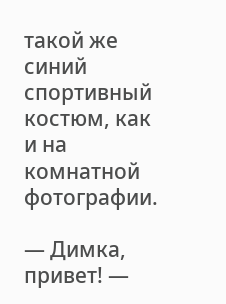такой же синий спортивный костюм, как и на комнатной фотографии.

— Димка, привет! —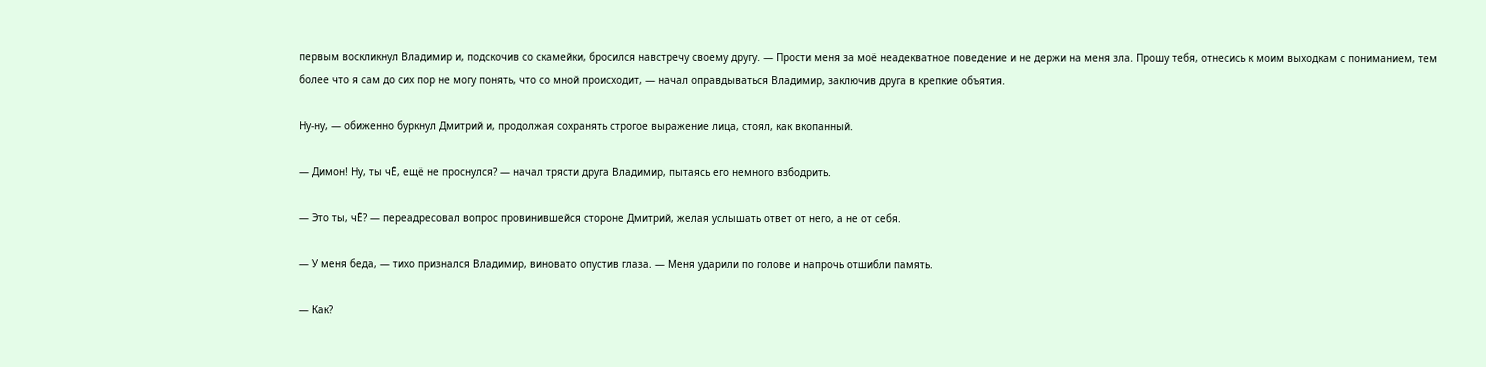первым воскликнул Владимир и, подскочив со скамейки, бросился навстречу своему другу. — Прости меня за моё неадекватное поведение и не держи на меня зла. Прошу тебя, отнесись к моим выходкам с пониманием, тем более что я сам до сих пор не могу понять, что со мной происходит, — начал оправдываться Владимир, заключив друга в крепкие объятия.

Ну-ну, — обиженно буркнул Дмитрий и, продолжая сохранять строгое выражение лица, стоял, как вкопанный.

— Димон! Ну, ты чЁ, ещё не проснулся? — начал трясти друга Владимир, пытаясь его немного взбодрить.

— Это ты, чЁ? — переадресовал вопрос провинившейся стороне Дмитрий, желая услышать ответ от него, а не от себя.

— У меня беда, — тихо признался Владимир, виновато опустив глаза. — Меня ударили по голове и напрочь отшибли память.

— Как?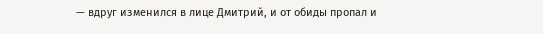— вдруг изменился в лице Дмитрий, и от обиды пропал и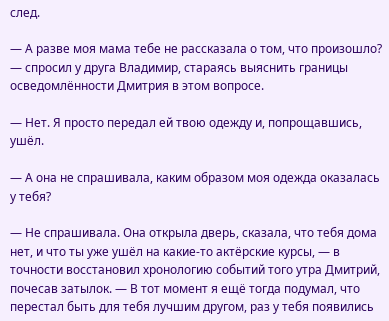след.

— А разве моя мама тебе не рассказала о том, что произошло? — спросил у друга Владимир, стараясь выяснить границы осведомлённости Дмитрия в этом вопросе.

— Нет. Я просто передал ей твою одежду и, попрощавшись, ушёл.

— А она не спрашивала, каким образом моя одежда оказалась у тебя?

— Не спрашивала. Она открыла дверь, сказала, что тебя дома нет, и что ты уже ушёл на какие-то актёрские курсы, — в точности восстановил хронологию событий того утра Дмитрий, почесав затылок. — В тот момент я ещё тогда подумал, что перестал быть для тебя лучшим другом, раз у тебя появились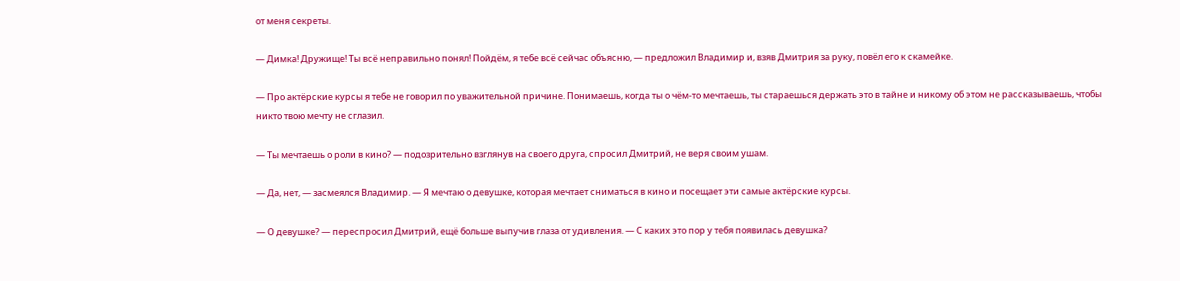от меня секреты.

— Димка! Дружище! Ты всё неправильно понял! Пойдём, я тебе всё сейчас объясню, — предложил Владимир и, взяв Дмитрия за руку, повёл его к скамейке.

— Про актёрские курсы я тебе не говорил по уважительной причине. Понимаешь, когда ты о чём-то мечтаешь, ты стараешься держать это в тайне и никому об этом не рассказываешь, чтобы никто твою мечту не сглазил.

— Ты мечтаешь о роли в кино? — подозрительно взглянув на своего друга, спросил Дмитрий, не веря своим ушам.

— Да, нет, — засмеялся Владимир. — Я мечтаю о девушке, которая мечтает сниматься в кино и посещает эти самые актёрские курсы.

— О девушке? — переспросил Дмитрий, ещё больше выпучив глаза от удивления. — С каких это пор у тебя появилась девушка?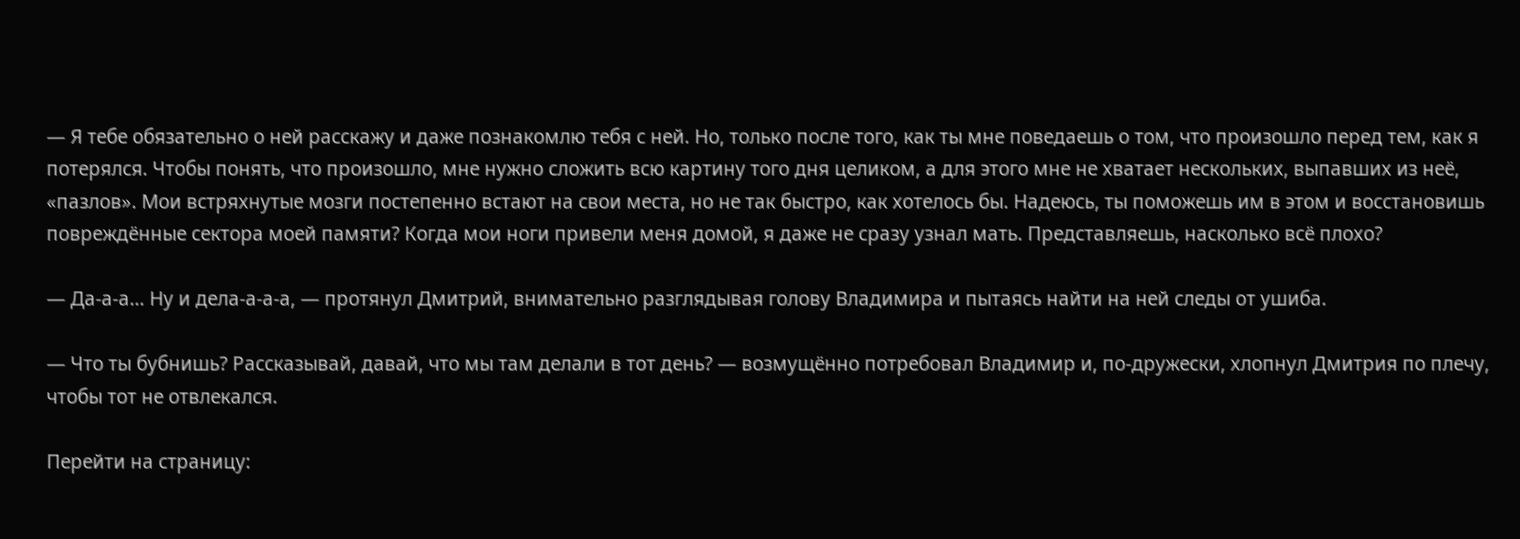— Я тебе обязательно о ней расскажу и даже познакомлю тебя с ней. Но, только после того, как ты мне поведаешь о том, что произошло перед тем, как я потерялся. Чтобы понять, что произошло, мне нужно сложить всю картину того дня целиком, а для этого мне не хватает нескольких, выпавших из неё, «пазлов». Мои встряхнутые мозги постепенно встают на свои места, но не так быстро, как хотелось бы. Надеюсь, ты поможешь им в этом и восстановишь повреждённые сектора моей памяти? Когда мои ноги привели меня домой, я даже не сразу узнал мать. Представляешь, насколько всё плохо?

— Да-а-а… Ну и дела-а-а-а, — протянул Дмитрий, внимательно разглядывая голову Владимира и пытаясь найти на ней следы от ушиба.

— Что ты бубнишь? Рассказывай, давай, что мы там делали в тот день? — возмущённо потребовал Владимир и, по-дружески, хлопнул Дмитрия по плечу, чтобы тот не отвлекался.

Перейти на страницу: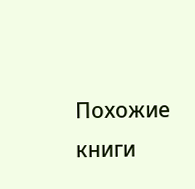Похожие книги